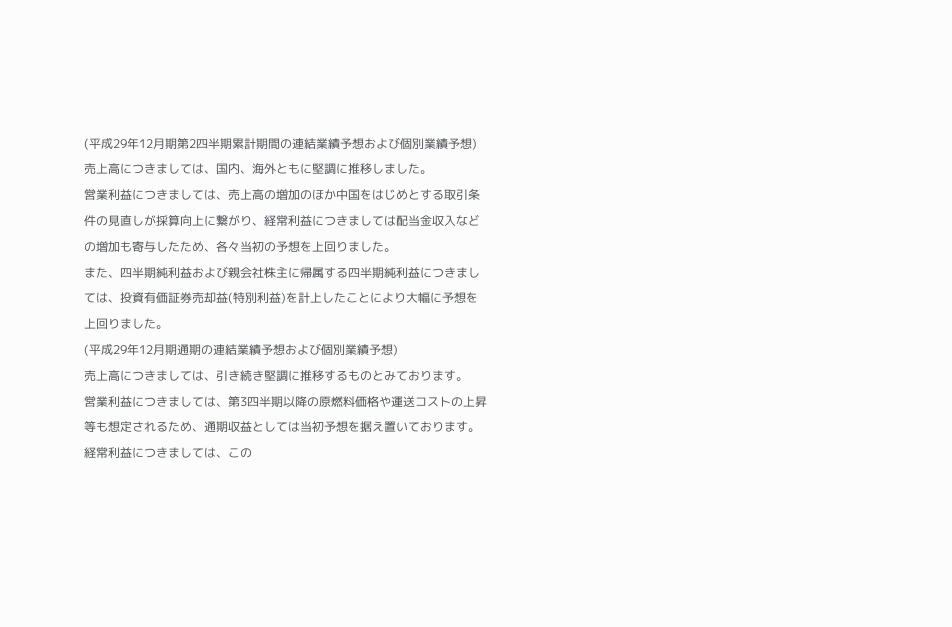(平成29年12月期第2四半期累計期間の連結業績予想および個別業績予想)
売上高につきましては、国内、海外ともに堅調に推移しました。
営業利益につきましては、売上高の増加のほか中国をはじめとする取引条件の見直しが採算向上に繋がり、経常利益につきましては配当金収入などの増加も寄与したため、各々当初の予想を上回りました。
また、四半期純利益および親会社株主に帰属する四半期純利益につきましては、投資有価証券売却益(特別利益)を計上したことにより大幅に予想を上回りました。
(平成29年12月期通期の連結業績予想および個別業績予想)
売上高につきましては、引き続き堅調に推移するものとみております。
営業利益につきましては、第3四半期以降の原燃料価格や運送コストの上昇等も想定されるため、通期収益としては当初予想を据え置いております。
経常利益につきましては、この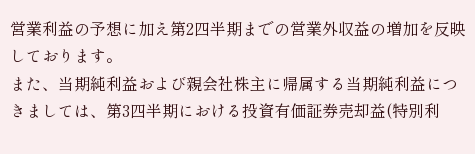営業利益の予想に加え第2四半期までの営業外収益の増加を反映しております。
また、当期純利益および親会社株主に帰属する当期純利益につきましては、第3四半期における投資有価証券売却益(特別利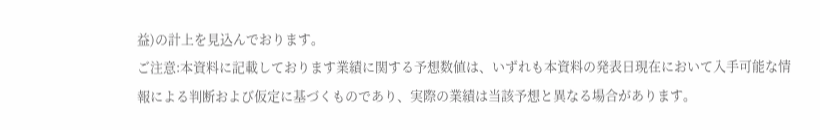益)の計上を見込んでおります。
ご注意:本資料に記載しております業績に関する予想数値は、いずれも本資料の発表日現在において入手可能な情報による判断および仮定に基づくものであり、実際の業績は当該予想と異なる場合があります。